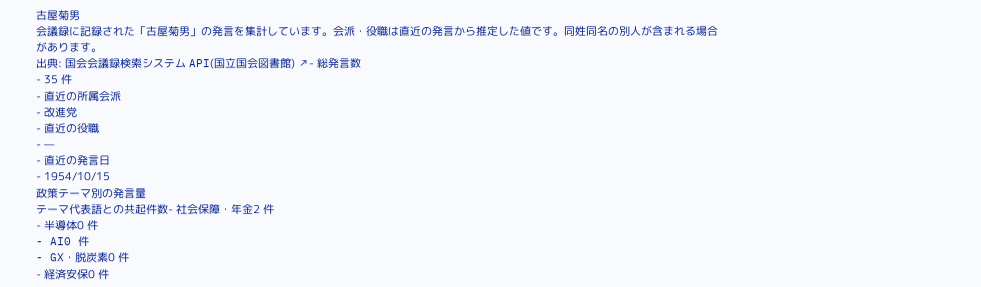古屋菊男
会議録に記録された「古屋菊男」の発言を集計しています。会派・役職は直近の発言から推定した値です。同姓同名の別人が含まれる場合があります。
出典: 国会会議録検索システム API(国立国会図書館) ↗- 総発言数
- 35 件
- 直近の所属会派
- 改進党
- 直近の役職
- —
- 直近の発言日
- 1954/10/15
政策テーマ別の発言量
テーマ代表語との共起件数- 社会保障・年金2 件
- 半導体0 件
- AI0 件
- GX・脱炭素0 件
- 経済安保0 件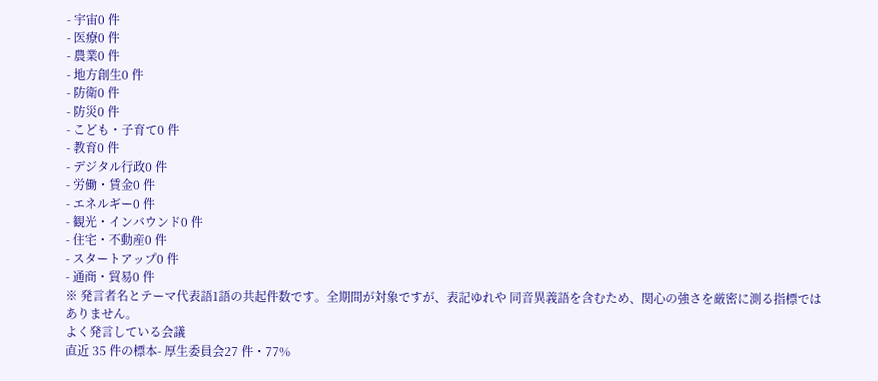- 宇宙0 件
- 医療0 件
- 農業0 件
- 地方創生0 件
- 防衛0 件
- 防災0 件
- こども・子育て0 件
- 教育0 件
- デジタル行政0 件
- 労働・賃金0 件
- エネルギー0 件
- 観光・インバウンド0 件
- 住宅・不動産0 件
- スタートアップ0 件
- 通商・貿易0 件
※ 発言者名とテーマ代表語1語の共起件数です。全期間が対象ですが、表記ゆれや 同音異義語を含むため、関心の強さを厳密に測る指標ではありません。
よく発言している会議
直近 35 件の標本- 厚生委員会27 件・77%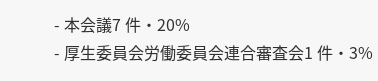- 本会議7 件・20%
- 厚生委員会労働委員会連合審査会1 件・3%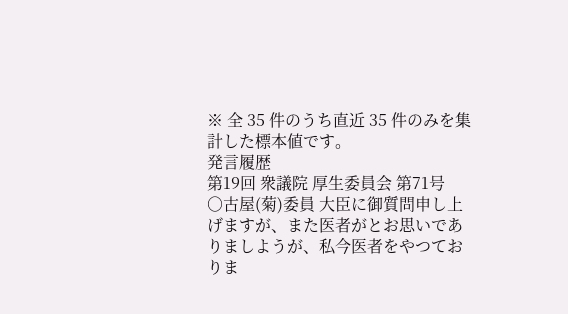※ 全 35 件のうち直近 35 件のみを集計した標本値です。
発言履歴
第19回 衆議院 厚生委員会 第71号
○古屋(菊)委員 大臣に御質問申し上げますが、また医者がとお思いでありましようが、私今医者をやつておりま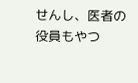せんし、医者の役員もやつ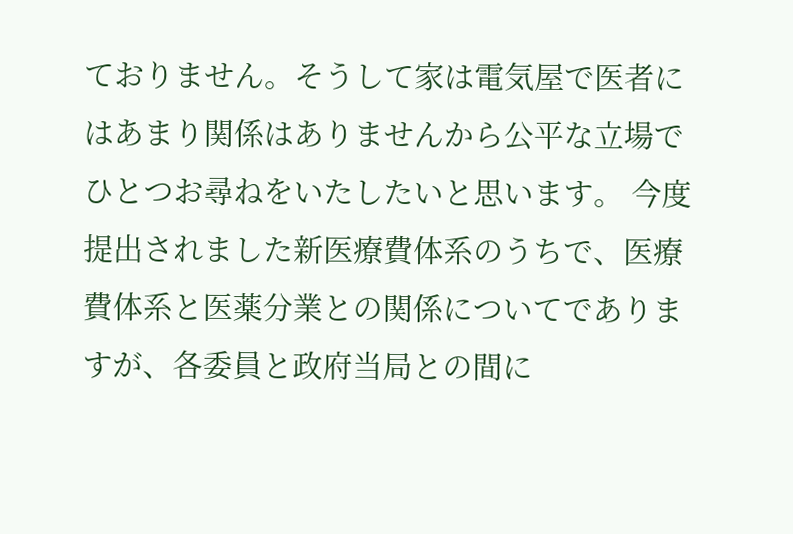ておりません。そうして家は電気屋で医者にはあまり関係はありませんから公平な立場でひとつお尋ねをいたしたいと思います。 今度提出されました新医療費体系のうちで、医療費体系と医薬分業との関係についてでありますが、各委員と政府当局との間に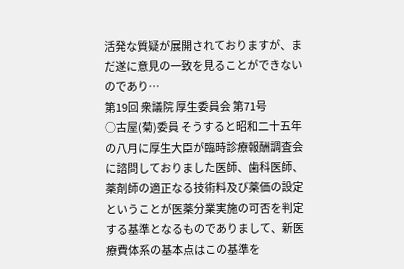活発な質疑が展開されておりますが、まだ遂に意見の一致を見ることができないのであり…
第19回 衆議院 厚生委員会 第71号
○古屋(菊)委員 そうすると昭和二十五年の八月に厚生大臣が臨時診療報酬調査会に諮問しておりました医師、歯科医師、薬剤師の適正なる技術料及び薬価の設定ということが医薬分業実施の可否を判定する基準となるものでありまして、新医療費体系の基本点はこの基準を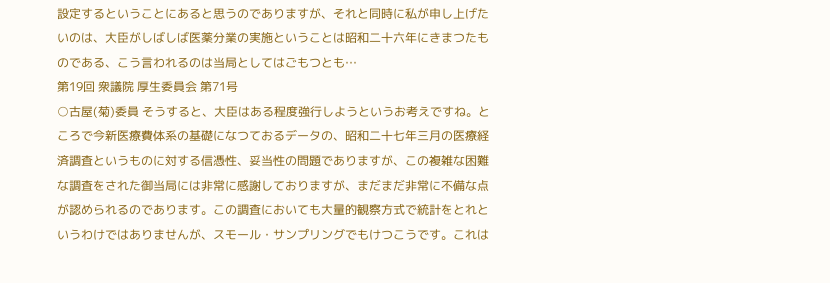設定するということにあると思うのでありますが、それと同時に私が申し上げたいのは、大臣がしばしば医薬分業の実施ということは昭和二十六年にきまつたものである、こう言われるのは当局としてはごもつとも…
第19回 衆議院 厚生委員会 第71号
○古屋(菊)委員 そうすると、大臣はある程度強行しようというお考えですね。ところで今新医療費体系の基礎になつておるデータの、昭和二十七年三月の医療経済調査というものに対する信憑性、妥当性の問題でありますが、この複雑な困難な調査をされた御当局には非常に感謝しておりますが、まだまだ非常に不備な点が認められるのであります。この調査においても大量的観察方式で統計をとれというわけではありませんが、スモール・サンプリングでもけつこうです。これは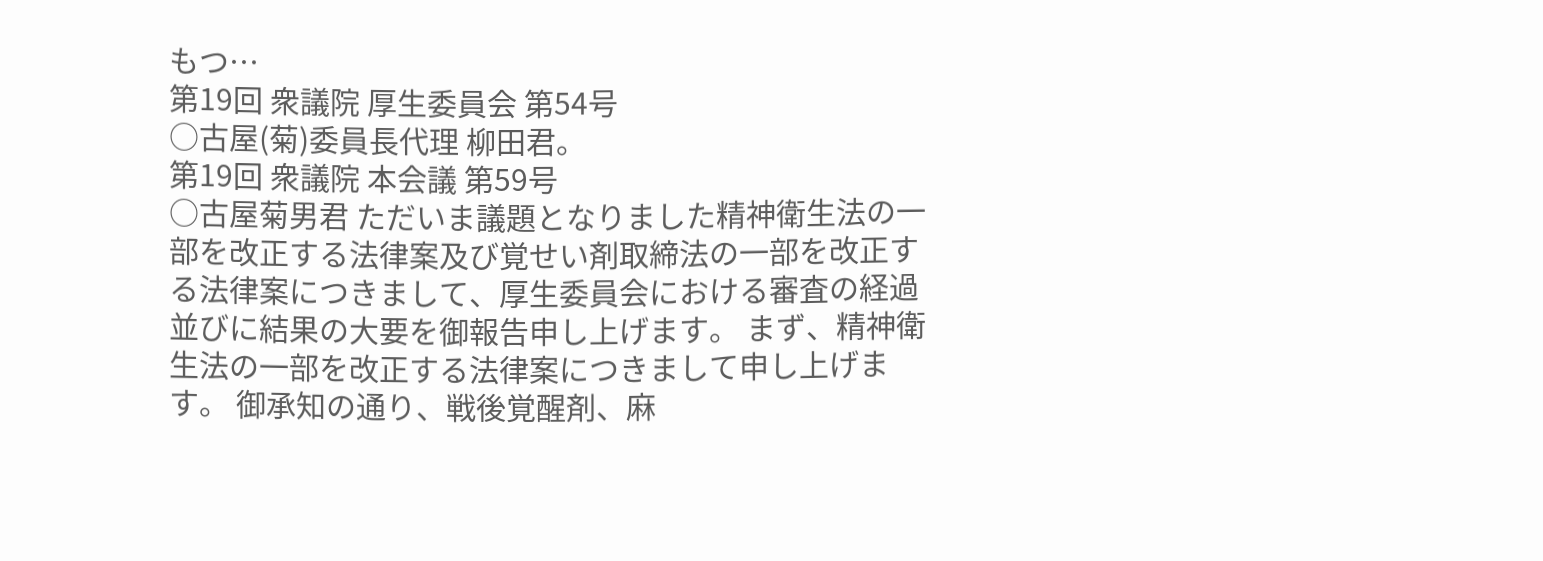もつ…
第19回 衆議院 厚生委員会 第54号
○古屋(菊)委員長代理 柳田君。
第19回 衆議院 本会議 第59号
○古屋菊男君 ただいま議題となりました精神衛生法の一部を改正する法律案及び覚せい剤取締法の一部を改正する法律案につきまして、厚生委員会における審査の経過並びに結果の大要を御報告申し上げます。 まず、精神衛生法の一部を改正する法律案につきまして申し上げます。 御承知の通り、戦後覚醒剤、麻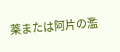薬または阿片の濫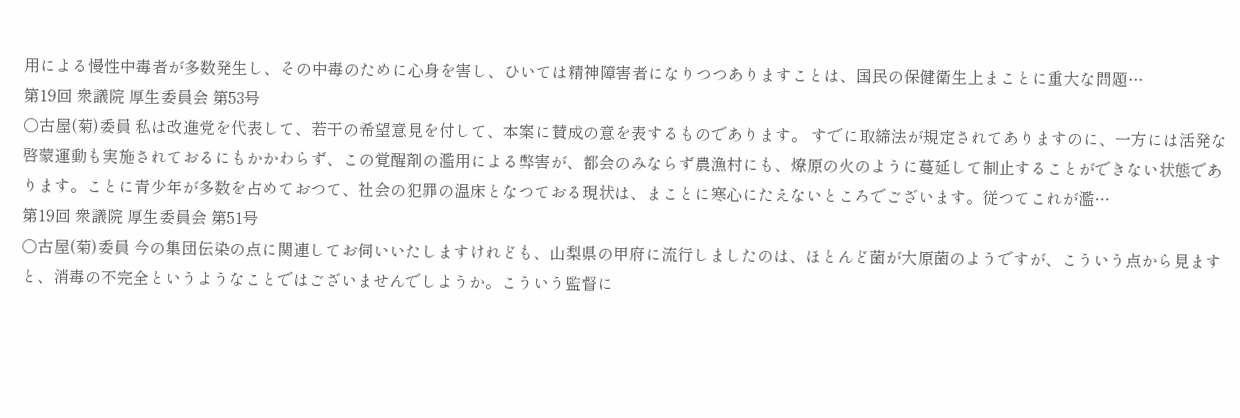用による慢性中毒者が多数発生し、その中毒のために心身を害し、ひいては精神障害者になりつつありますことは、国民の保健衛生上まことに重大な問題…
第19回 衆議院 厚生委員会 第53号
○古屋(菊)委員 私は改進党を代表して、若干の希望意見を付して、本案に賛成の意を表するものであります。 すでに取締法が規定されてありますのに、一方には活発な啓蒙運動も実施されておるにもかかわらず、この覚醒剤の濫用による弊害が、都会のみならず農漁村にも、燎原の火のように蔓延して制止することができない状態であります。ことに青少年が多数を占めておつて、社会の犯罪の温床となつておる現状は、まことに寒心にたえないところでございます。従つてこれが濫…
第19回 衆議院 厚生委員会 第51号
○古屋(菊)委員 今の集団伝染の点に関連してお伺いいたしますけれども、山梨県の甲府に流行しましたのは、ほとんど菌が大原菌のようですが、こういう点から見ますと、消毒の不完全というようなことではございませんでしようか。こういう監督に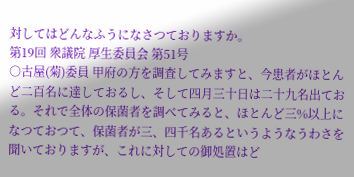対してはどんなふうになさつておりますか。
第19回 衆議院 厚生委員会 第51号
○古屋(菊)委員 甲府の方を調査してみますと、今患者がほとんど二百名に達しておるし、そして四月三十日は二十九名出ておる。それで全体の保菌者を調べてみると、ほとんど三%以上になつておつて、保菌者が三、四千名あるというようなうわさを聞いておりますが、これに対しての御処置はど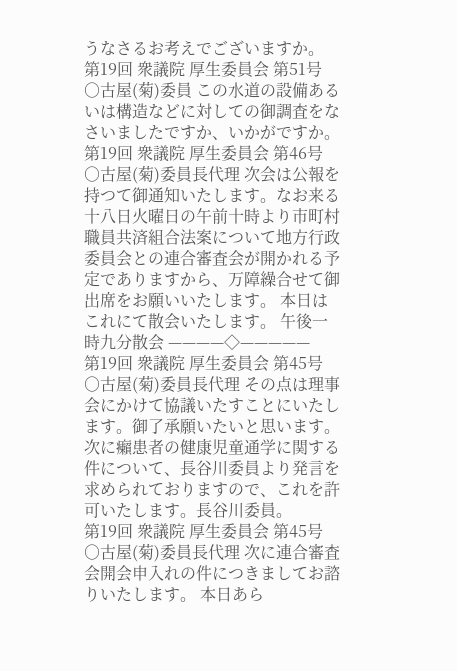うなさるお考えでございますか。
第19回 衆議院 厚生委員会 第51号
○古屋(菊)委員 この水道の設備あるいは構造などに対しての御調査をなさいましたですか、いかがですか。
第19回 衆議院 厚生委員会 第46号
○古屋(菊)委員長代理 次会は公報を持つて御通知いたします。なお来る十八日火曜日の午前十時より市町村職員共済組合法案について地方行政委員会との連合審査会が開かれる予定でありますから、万障繰合せて御出席をお願いいたします。 本日はこれにて散会いたします。 午後一時九分散会 ————◇—————
第19回 衆議院 厚生委員会 第45号
○古屋(菊)委員長代理 その点は理事会にかけて協議いたすことにいたします。御了承願いたいと思います。 次に癩患者の健康児童通学に関する件について、長谷川委員より発言を求められておりますので、これを許可いたします。長谷川委員。
第19回 衆議院 厚生委員会 第45号
○古屋(菊)委員長代理 次に連合審査会開会申入れの件につきましてお諮りいたします。 本日あら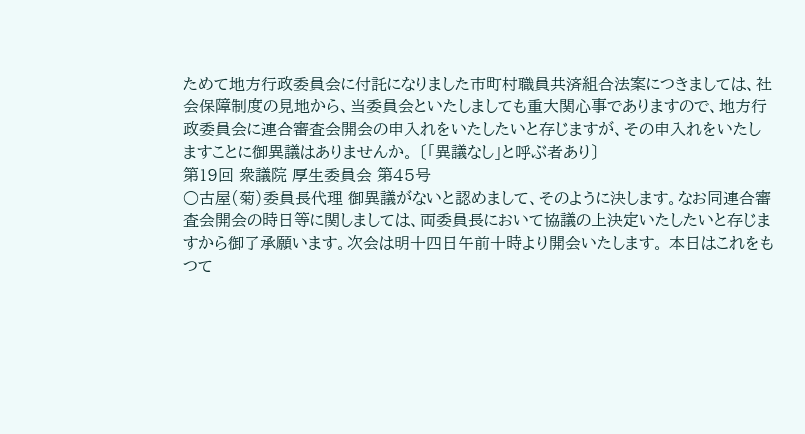ためて地方行政委員会に付託になりました市町村職員共済組合法案につきましては、社会保障制度の見地から、当委員会といたしましても重大関心事でありますので、地方行政委員会に連合審査会開会の申入れをいたしたいと存じますが、その申入れをいたしますことに御異議はありませんか。 〔「異議なし」と呼ぶ者あり〕
第19回 衆議院 厚生委員会 第45号
○古屋(菊)委員長代理 御異議がないと認めまして、そのように決します。なお同連合審査会開会の時日等に関しましては、両委員長において協議の上決定いたしたいと存じますから御了承願います。次会は明十四日午前十時より開会いたします。 本日はこれをもつて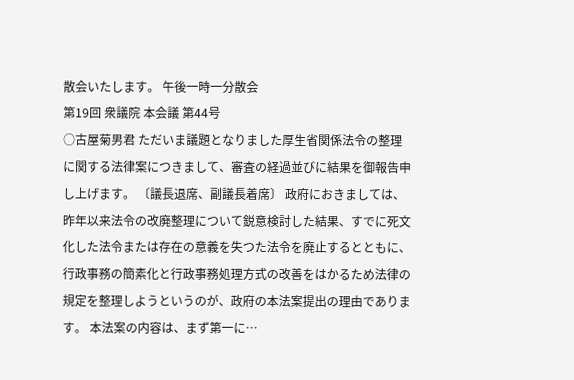散会いたします。 午後一時一分散会
第19回 衆議院 本会議 第44号
○古屋菊男君 ただいま議題となりました厚生省関係法令の整理に関する法律案につきまして、審査の経過並びに結果を御報告申し上げます。 〔議長退席、副議長着席〕 政府におきましては、昨年以来法令の改廃整理について鋭意検討した結果、すでに死文化した法令または存在の意義を失つた法令を廃止するとともに、行政事務の簡素化と行政事務処理方式の改善をはかるため法律の規定を整理しようというのが、政府の本法案提出の理由であります。 本法案の内容は、まず第一に…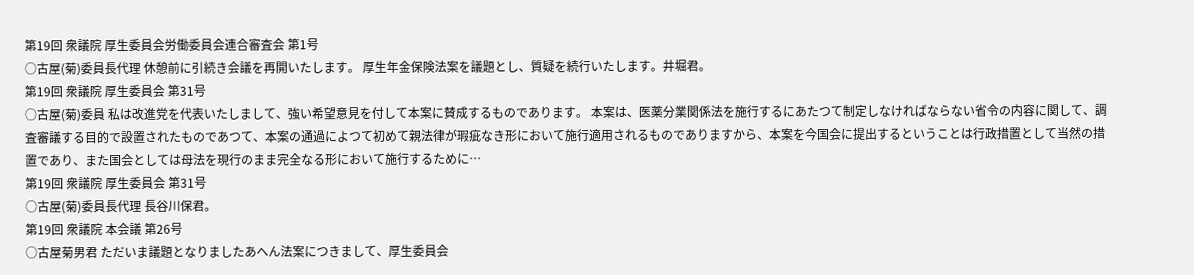第19回 衆議院 厚生委員会労働委員会連合審査会 第1号
○古屋(菊)委員長代理 休憩前に引続き会議を再開いたします。 厚生年金保険法案を議題とし、質疑を続行いたします。井堀君。
第19回 衆議院 厚生委員会 第31号
○古屋(菊)委員 私は改進党を代表いたしまして、強い希望意見を付して本案に賛成するものであります。 本案は、医薬分業関係法を施行するにあたつて制定しなければならない省令の内容に関して、調査審議する目的で設置されたものであつて、本案の通過によつて初めて親法律が瑕疵なき形において施行適用されるものでありますから、本案を今国会に提出するということは行政措置として当然の措置であり、また国会としては母法を現行のまま完全なる形において施行するために…
第19回 衆議院 厚生委員会 第31号
○古屋(菊)委員長代理 長谷川保君。
第19回 衆議院 本会議 第26号
○古屋菊男君 ただいま議題となりましたあへん法案につきまして、厚生委員会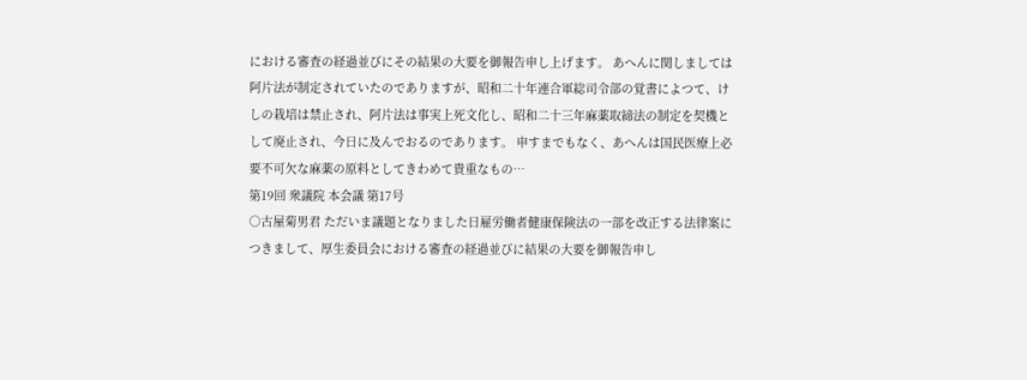における審査の経過並びにその結果の大要を御報告申し上げます。 あへんに関しましては阿片法が制定されていたのでありますが、昭和二十年連合軍総司令部の覚書によつて、けしの栽培は禁止され、阿片法は事実上死文化し、昭和二十三年麻薬取締法の制定を契機として廃止され、今日に及んでおるのであります。 申すまでもなく、あへんは国民医療上必要不可欠な麻薬の原料としてきわめて貴重なもの…
第19回 衆議院 本会議 第17号
○古屋菊男君 ただいま議題となりました日雇労働者健康保険法の一部を改正する法律案につきまして、厚生委員会における審査の経過並びに結果の大要を御報告申し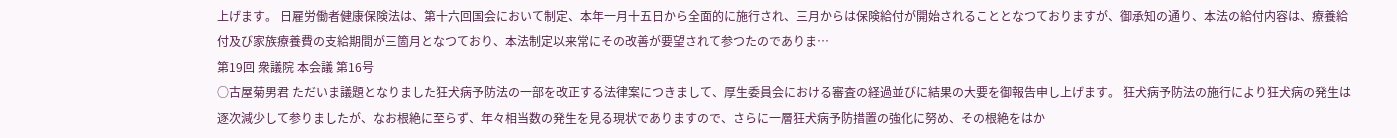上げます。 日雇労働者健康保険法は、第十六回国会において制定、本年一月十五日から全面的に施行され、三月からは保険給付が開始されることとなつておりますが、御承知の通り、本法の給付内容は、療養給付及び家族療養費の支給期間が三箇月となつており、本法制定以来常にその改善が要望されて参つたのでありま…
第19回 衆議院 本会議 第16号
○古屋菊男君 ただいま議題となりました狂犬病予防法の一部を改正する法律案につきまして、厚生委員会における審査の経過並びに結果の大要を御報告申し上げます。 狂犬病予防法の施行により狂犬病の発生は逐次減少して参りましたが、なお根絶に至らず、年々相当数の発生を見る現状でありますので、さらに一層狂犬病予防措置の強化に努め、その根絶をはか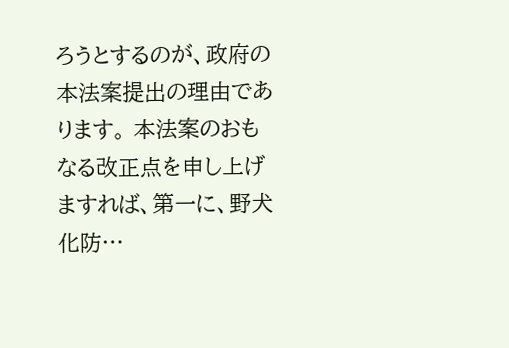ろうとするのが、政府の本法案提出の理由であります。 本法案のおもなる改正点を申し上げますれば、第一に、野犬化防…